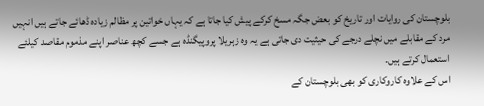بلوچستان کی روایات اور تاریخ کو بعض جگہ مسخ کرکے پیش کیا جاتا ہے کہ یہاں خواتین پر مظالم زیادہ ڈھائے جاتے ہیں انہیں مرد کے مقابلے میں نچلے درجے کی حیثیت دی جاتی ہے یہ وہ زہریلا پروپیگنڈہ ہے جسے کچھ عناصر اپنے مذموم مقاصد کیلئے استعمال کرتے ہیں۔
اس کے علاوہ کاروکاری کو بھی بلوچستان کے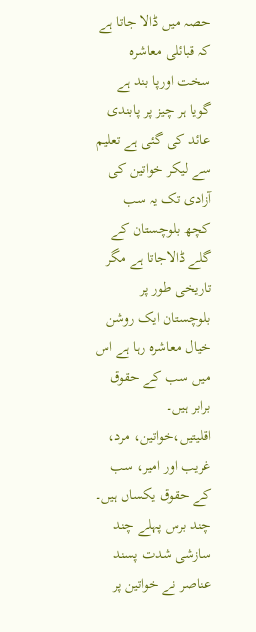حصہ میں ڈالا جاتا ہے کہ قبائلی معاشرہ سخت اورپا بند ہے گویا ہر چیز پر پابندی عائد کی گئی ہے تعلیم سے لیکر خواتین کی آزادی تک یہ سب کچھ بلوچستان کے گلے ڈالاجاتا ہے مگر تاریخی طور پر بلوچستان ایک روشن خیال معاشرہ رہا ہے اس میں سب کے حقوق برابر ہیں۔ اقلیتیں،خواتین، مرد، غریب اور امیر، سب کے حقوق یکساں ہیں۔ چند برس پہلے چند سازشی شدت پسند عناصر نے خواتین پر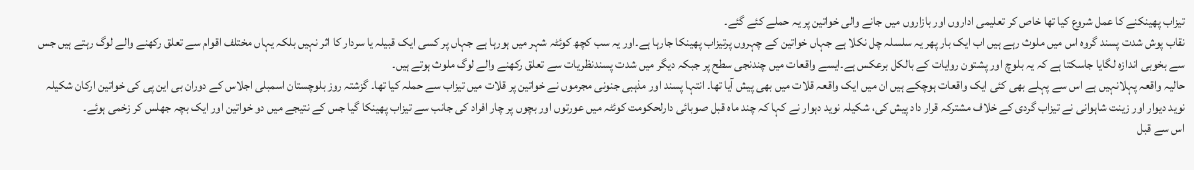تیزاب پھینکنے کا عمل شروع کیا تھا خاص کر تعلیمی اداروں اور بازاروں میں جانے والی خواتین پر یہ حملے کئے گئے۔
نقاب پوش شدت پسند گروہ اس میں ملوث رہے ہیں اب ایک بار پھر یہ سلسلہ چل نکلا ہے جہاں خواتین کے چہروں پرتیزاب پھینکا جارہا ہے۔اور یہ سب کچھ کوئٹہ شہر میں ہورہا ہے جہاں پر کسی ایک قبیلہ یا سردار کا اثر نہیں بلکہ یہاں مختلف اقوام سے تعلق رکھنے والے لوگ رہتے ہیں جس سے بخوبی اندازہ لگایا جاسکتا ہے کہ یہ بلوچ اور پشتون روایات کے بالکل برعکس ہے۔ایسے واقعات میں چندنجی سطح پر جبکہ دیگر میں شدت پسندنظریات سے تعلق رکھنے والے لوگ ملوث ہوتے ہیں۔
حالیہ واقعہ پہلانہیں ہے اس سے پہلے بھی کئی ایک واقعات ہوچکے ہیں ان میں ایک واقعہ قلات میں بھی پیش آیا تھا۔ انتہا پسند اور مذہبی جنونی مجرموں نے خواتین پر قلات میں تیزاب سے حملہ کیا تھا۔ گزشتہ روز بلوچستان اسمبلی اجلاس کے دوران بی این پی کی خواتین ارکان شکیلہ نوید دیوار اور زینت شاہوانی نے تیزاب گردی کے خلاف مشترکہ قرار داد پیش کی، شکیلہ نوید دہوار نے کہا کہ چند ماہ قبل صوبائی دارلحکومت کوئٹہ میں عورتوں اور بچوں پر چار افراد کی جانب سے تیزاب پھینکا گیا جس کے نتیجے میں دو خواتین اور ایک بچہ جھلس کر زخمی ہوئے۔
اس سے قبل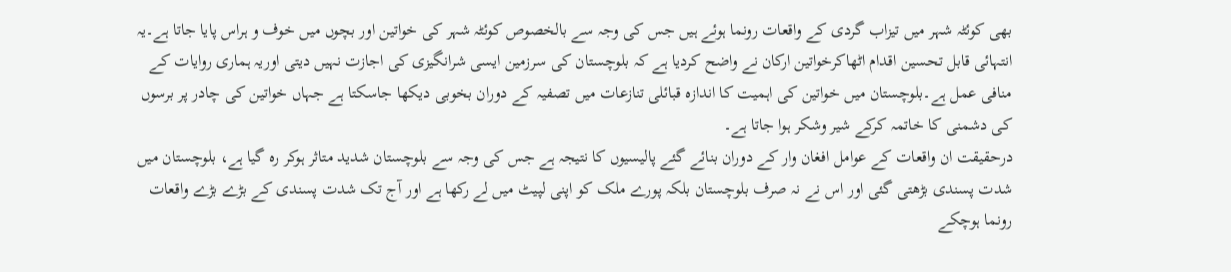بھی کوئٹہ شہر میں تیزاب گردی کے واقعات رونما ہوئے ہیں جس کی وجہ سے بالخصوص کوئٹہ شہر کی خواتین اور بچوں میں خوف و ہراس پایا جاتا ہے۔یہ انتہائی قابل تحسین اقدام اٹھاکرخواتین ارکان نے واضح کردیا ہے کہ بلوچستان کی سرزمین ایسی شرانگیزی کی اجازت نہیں دیتی اوریہ ہماری روایات کے منافی عمل ہے۔بلوچستان میں خواتین کی اہمیت کا اندازہ قبائلی تنازعات میں تصفیہ کے دوران بخوبی دیکھا جاسکتا ہے جہاں خواتین کی چادر پر برسوں کی دشمنی کا خاتمہ کرکے شیر وشکر ہوا جاتا ہے۔
درحقیقت ان واقعات کے عوامل افغان وار کے دوران بنائے گئے پالیسیوں کا نتیجہ ہے جس کی وجہ سے بلوچستان شدید متاثر ہوکر رہ گیا ہے، بلوچستان میں شدت پسندی بڑھتی گئی اور اس نے نہ صرف بلوچستان بلکہ پورے ملک کو اپنی لپیٹ میں لے رکھا ہے اور آج تک شدت پسندی کے بڑے بڑے واقعات رونما ہوچکے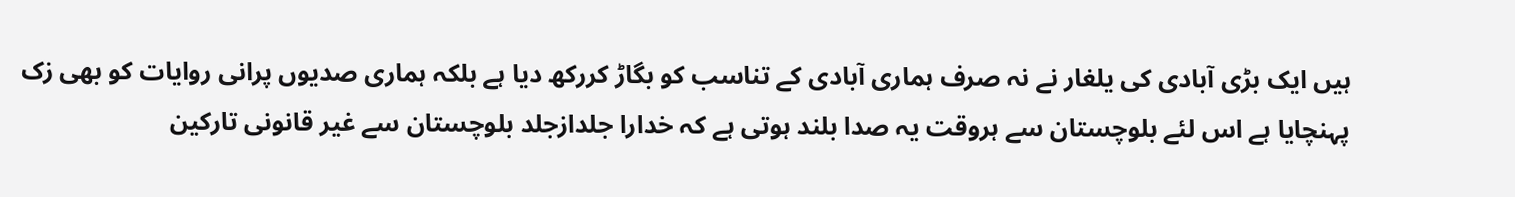ہیں ایک بڑی آبادی کی یلغار نے نہ صرف ہماری آبادی کے تناسب کو بگاڑ کررکھ دیا ہے بلکہ ہماری صدیوں پرانی روایات کو بھی زک پہنچایا ہے اس لئے بلوچستان سے ہروقت یہ صدا بلند ہوتی ہے کہ خدارا جلدازجلد بلوچستان سے غیر قانونی تارکین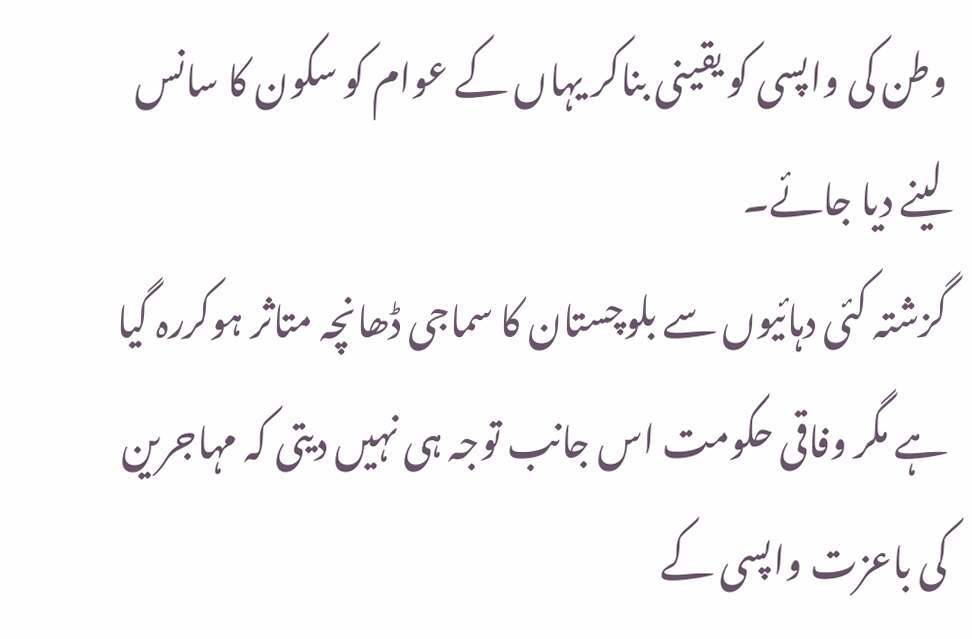وطن کی واپسی کو یقینی بناکر یہاں کے عوام کو سکون کا سانس لینے دیا جائے۔
گزشتہ کئی دہائیوں سے بلوچستان کا سماجی ڈھانچہ متاثر ہوکررہ گیا ہے مگر وفاقی حکومت اس جانب توجہ ہی نہیں دیتی کہ مہاجرین کی باعزت واپسی کے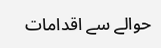حوالے سے اقدامات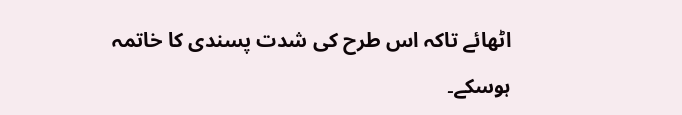اٹھائے تاکہ اس طرح کی شدت پسندی کا خاتمہ ہوسکے۔